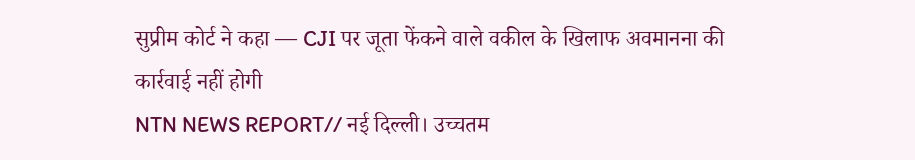सुप्रीम कोर्ट ने कहा — CJI पर जूता फेंकने वाले वकील के खिलाफ अवमानना की कार्रवाई नहीं होगी
NTN NEWS REPORT// नई दिल्ली। उच्चतम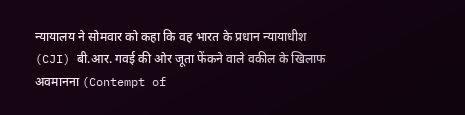न्यायालय ने सोमवार को कहा कि वह भारत के प्रधान न्यायाधीश (CJI) बी.आर. गवई की ओर जूता फेंकने वाले वकील के खिलाफ अवमानना (Contempt of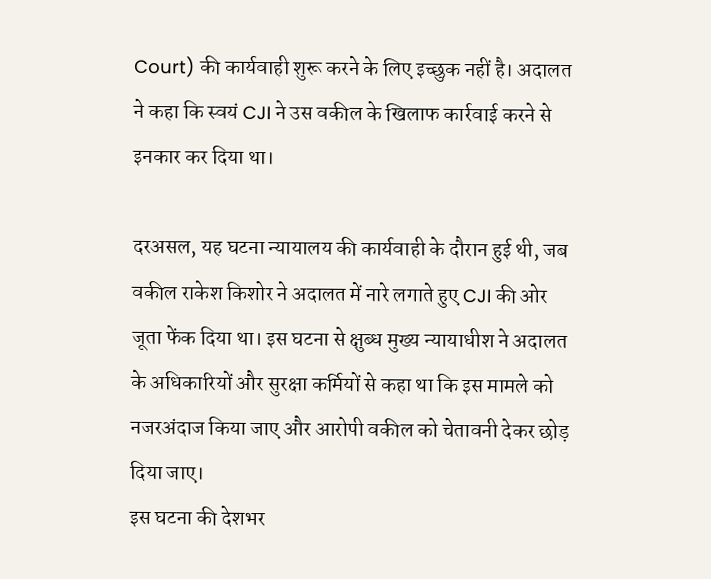Court) की कार्यवाही शुरू करने के लिए इच्छुक नहीं है। अदालत ने कहा कि स्वयं CJI ने उस वकील के खिलाफ कार्रवाई करने से इनकार कर दिया था।

दरअसल, यह घटना न्यायालय की कार्यवाही के दौरान हुई थी, जब वकील राकेश किशोर ने अदालत में नारे लगाते हुए CJI की ओर जूता फेंक दिया था। इस घटना से क्षुब्ध मुख्य न्यायाधीश ने अदालत के अधिकारियों और सुरक्षा कर्मियों से कहा था कि इस मामले को नजरअंदाज किया जाए और आरोपी वकील को चेतावनी देकर छोड़ दिया जाए।
इस घटना की देशभर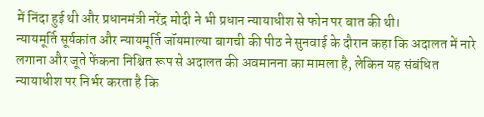में निंदा हुई थी और प्रधानमंत्री नरेंद्र मोदी ने भी प्रधान न्यायाधीश से फोन पर बात की थी।
न्यायमूर्ति सूर्यकांत और न्यायमूर्ति जॉयमाल्या बागची की पीठ ने सुनवाई के दौरान कहा कि अदालत में नारे लगाना और जूते फेंकना निश्चित रूप से अदालत की अवमानना का मामला है, लेकिन यह संबंधित न्यायाधीश पर निर्भर करता है कि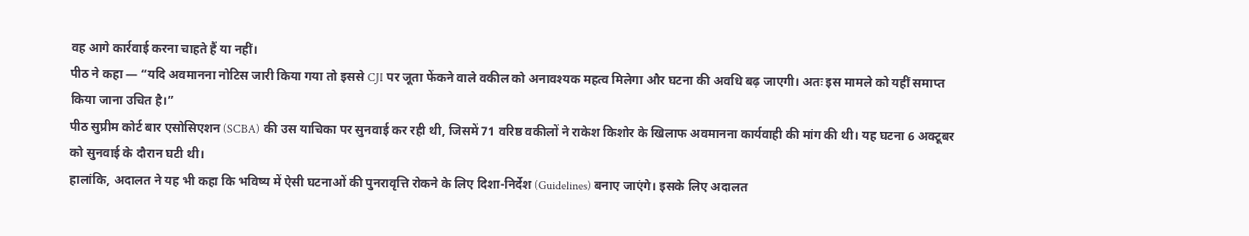वह आगे कार्रवाई करना चाहते हैं या नहीं।
पीठ ने कहा — “यदि अवमानना नोटिस जारी किया गया तो इससे CJI पर जूता फेंकने वाले वकील को अनावश्यक महत्व मिलेगा और घटना की अवधि बढ़ जाएगी। अतः इस मामले को यहीं समाप्त किया जाना उचित है।”
पीठ सुप्रीम कोर्ट बार एसोसिएशन (SCBA) की उस याचिका पर सुनवाई कर रही थी, जिसमें 71 वरिष्ठ वकीलों ने राकेश किशोर के खिलाफ अवमानना कार्यवाही की मांग की थी। यह घटना 6 अक्टूबर को सुनवाई के दौरान घटी थी।
हालांकि, अदालत ने यह भी कहा कि भविष्य में ऐसी घटनाओं की पुनरावृत्ति रोकने के लिए दिशा-निर्देश (Guidelines) बनाए जाएंगे। इसके लिए अदालत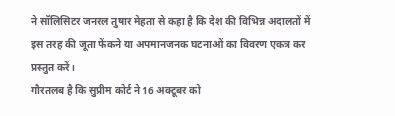ने सॉलिसिटर जनरल तुषार मेहता से कहा है कि देश की विभिन्न अदालतों में इस तरह की जूता फेंकने या अपमानजनक घटनाओं का विवरण एकत्र कर प्रस्तुत करें।
गौरतलब है कि सुप्रीम कोर्ट ने 16 अक्टूबर को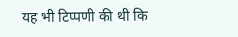यह भी टिप्पणी की थी कि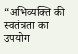“अभिव्यक्ति की स्वतंत्रता का उपयोग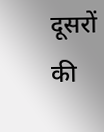दूसरों की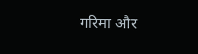गरिमा और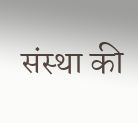संस्था की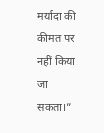मर्यादा की कीमत पर नहीं किया जा सकता।”